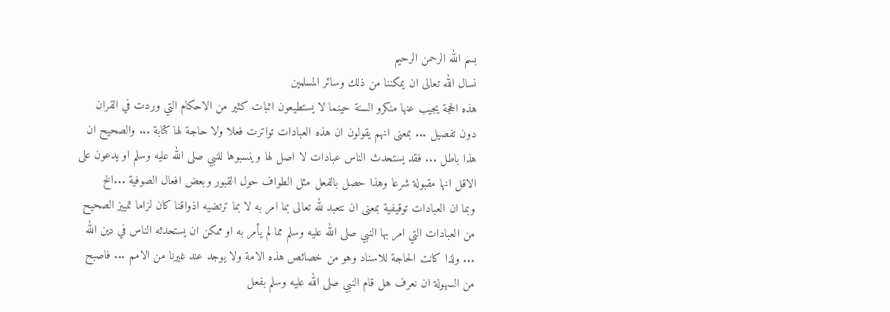بسم الله الرحمن الرحيم
نسال الله تعالى ان يمكننا من ذلك وسائر المسلمين
هذه الحجة يجيب عنها منكرو السنة حينما لا يستطيعون اثبات كثير من الاحكام التي وردت في القران دون تفصيل ... بمعنى انهم يقولون ان هذه العبادات تواترت فعلا ولا حاجة لها كتابة ... والصحيح ان هذا باطل ... فقد يستحدث الناس عبادات لا اصل لها وينسبوها للنبي صلى الله عليه وسلم او يدعون على الاقل انها مقبولة شرعا وهذا حصل بالفعل مثل الطواف حول القبور وبعض افعال الصوفية ...الخ
وبما ان العبادات توقيفية بمعنى ان نتعبد لله تعالى بما امر به لا بما ترتضيه اذواقنا كان لزاما تمييز الصحيح من العبادات التي امر بها النبي صلى الله عليه وسلم مما لم يأمر به او ممكن ان يستحدثه الناس في دين الله ... ولذا كانت الحاجة للاسناد وهو من خصائص هذه الامة ولا يوجد عند غيرنا من الامم ... فاصبح من السهولة ان نعرف هل قام النبي صلى الله عليه وسلم بفعل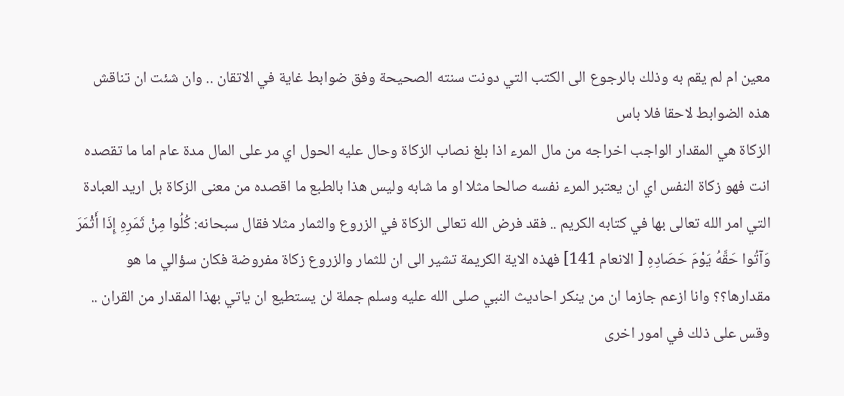معين ام لم يقم به وذلك بالرجوع الى الكتب التي دونت سنته الصحيحة وفق ضوابط غاية في الاتقان .. وان شئت ان تناقش هذه الضوابط لاحقا فلا باس
الزكاة هي المقدار الواجب اخراجه من مال المرء اذا بلغ نصاب الزكاة وحال عليه الحول اي مر على المال مدة عام اما ما تقصده انت فهو زكاة النفس اي ان يعتبر المرء نفسه صالحا مثلا او ما شابه وليس هذا بالطبع ما اقصده من معنى الزكاة بل اريد العبادة التي امر الله تعالى بها في كتابه الكريم .. فقد فرض الله تعالى الزكاة في الزروع والثمار مثلا فقال سبحانه: كُلُوا مِنْ ثَمَرِهِ إِذَا أَثْمَرَ وَآتُوا حَقَّهُ يَوْمَ حَصَادِهِ [ الانعام 141] فهذه الاية الكريمة تشير الى ان للثمار والزروع زكاة مفروضة فكان سؤالي ما هو مقدارها؟؟ وانا ازعم جازما ان من ينكر احاديث النبي صلى الله عليه وسلم جملة لن يستطيع ان ياتي بهذا المقدار من القران .. وقس على ذلك في امور اخرى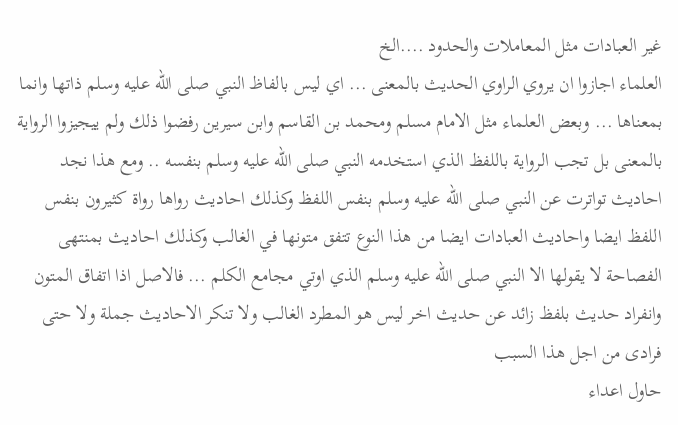غير العبادات مثل المعاملات والحدود ....الخ
العلماء اجازوا ان يروي الراوي الحديث بالمعنى ... اي ليس بالفاظ النبي صلى الله عليه وسلم ذاتها وانما بمعناها ... وبعض العلماء مثل الامام مسلم ومحمد بن القاسم وابن سيرين رفضوا ذلك ولم ييجيزوا الرواية بالمعنى بل تجب الرواية باللفظ الذي استخدمه النبي صلى الله عليه وسلم بنفسه .. ومع هذا نجد احاديث تواترت عن النبي صلى الله عليه وسلم بنفس اللفظ وكذلك احاديث رواها رواة كثيرون بنفس اللفظ ايضا واحاديث العبادات ايضا من هذا النوع تتفق متونها في الغالب وكذلك احاديث بمنتهى الفصاحة لا يقولها الا النبي صلى الله عليه وسلم الذي اوتي مجامع الكلم ... فالاصل اذا اتفاق المتون وانفراد حديث بلفظ زائد عن حديث اخر ليس هو المطرد الغالب ولا تنكر الاحاديث جملة ولا حتى فرادى من اجل هذا السبب
حاول اعداء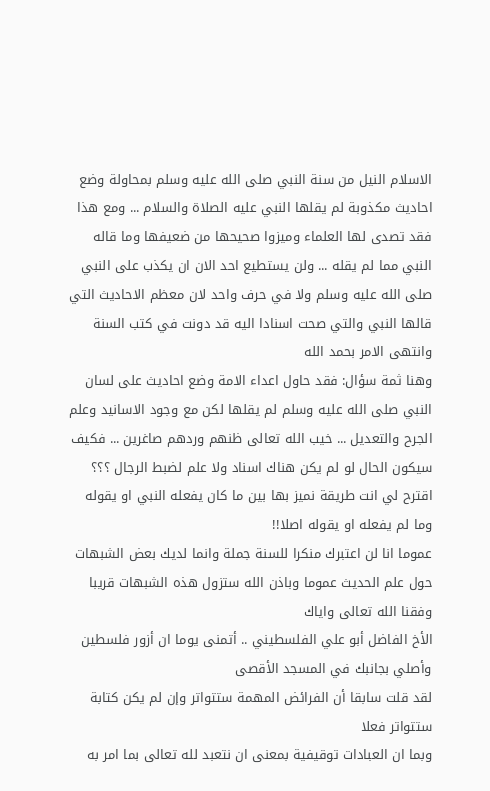الاسلام النيل من سنة النبي صلى الله عليه وسلم بمحاولة وضع احاديث مكذوبة لم يقلها النبي عليه الصلاة والسلام ... ومع هذا فقد تصدى لها العلماء وميزوا صحيحها من ضعيفها وما قاله النبي مما لم يقله ... ولن يستطيع احد الان ان يكذب على النبي صلى الله عليه وسلم ولا في حرف واحد لان معظم الاحاديث التي قالها النبي والتي صحت اسنادا اليه قد دونت في كتب السنة وانتهى الامر بحمد الله
وهنا ثمة سؤال: فقد حاول اعداء الامة وضع احاديث على لسان النبي صلى الله عليه وسلم لم يقلها لكن مع وجود الاسانيد وعلم الجرح والتعديل ... خيب الله تعالى ظنهم وردهم صاغرين ... فكيف سيكون الحال لو لم يكن هناك اسناد ولا علم لضبط الرجال ؟؟؟ اقترح لي انت طريقة نميز بها بين ما كان يفعله النبي او يقوله وما لم يفعله او يقوله اصلا!!
عموما انا لن اعتبرك منكرا للسنة جملة وانما لديك بعض الشبهات حول علم الحديث عموما وباذن الله ستزول هذه الشبهات قريبا
وفقنا الله تعالى واياك
الأخ الفاضل أبو علي الفلسطيني .. أتمنى يوما ان أزور فلسطين وأصلي بجانبك في المسجد الأقصى
لقد قلت سابقا أن الفرائض المهمة ستتواتر وإن لم يكن كتابة ستتواتر فعلا
وبما ان العبادات توقيفية بمعنى ان نتعبد لله تعالى بما امر به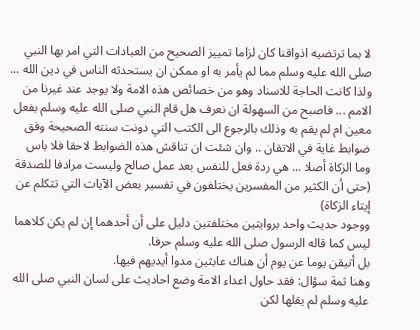لا بما ترتضيه اذواقنا كان لزاما تمييز الصحيح من العبادات التي امر بها النبي صلى الله عليه وسلم مما لم يأمر به او ممكن ان يستحدثه الناس في دين الله ... ولذا كانت الحاجة للاسناد وهو من خصائص هذه الامة ولا يوجد عند غيرنا من الامم ... فاصبح من السهولة ان نعرف هل قام النبي صلى الله عليه وسلم بفعل معين ام لم يقم به وذلك بالرجوع الى الكتب التي دونت سنته الصحيحة وفق ضوابط غاية في الاتقان .. وان شئت ان تناقش هذه الضوابط لاحقا فلا باس
وما الزكاة أصلا ... هي ردة فعل للنفس بعد عمل صالح وليست مرادفا للصدقة (حتى أن الكثير من المفسرين يختلفون في تفسير بعض الآيات التي تتكلم عن إيتاء الزكاة)
ووجود حديث واحد بروايتين مختلفتين دليل على أن أحدهما إن لم يكن كلاهما ليس كما قاله الرسول صلى الله عليه وسلم حرفا.
بل أتيقن يوما عن يوم أن هناك عابثين مدوا أيديهم فيها.
وهنا ثمة سؤال: فقد حاول اعداء الامة وضع احاديث على لسان النبي صلى الله عليه وسلم لم يقلها لكن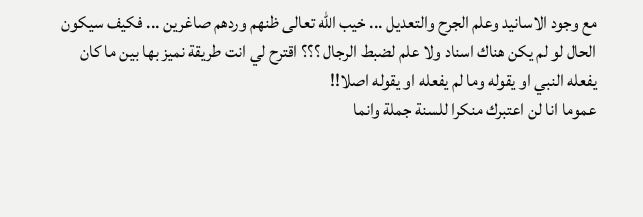مع وجود الاسانيد وعلم الجرح والتعديل ... خيب الله تعالى ظنهم وردهم صاغرين ... فكيف سيكون الحال لو لم يكن هناك اسناد ولا علم لضبط الرجال ؟؟؟ اقترح لي انت طريقة نميز بها بين ما كان يفعله النبي او يقوله وما لم يفعله او يقوله اصلا!!
عموما انا لن اعتبرك منكرا للسنة جملة وانما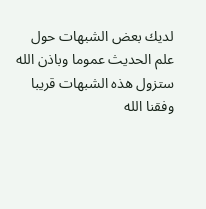لديك بعض الشبهات حول علم الحديث عموما وباذن الله ستزول هذه الشبهات قريبا
وفقنا الله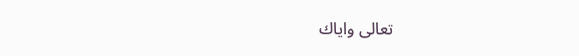تعالى واياك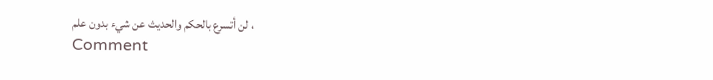، لن أتسرع بالحكم والحديث عن شيء بدون علم
Comment